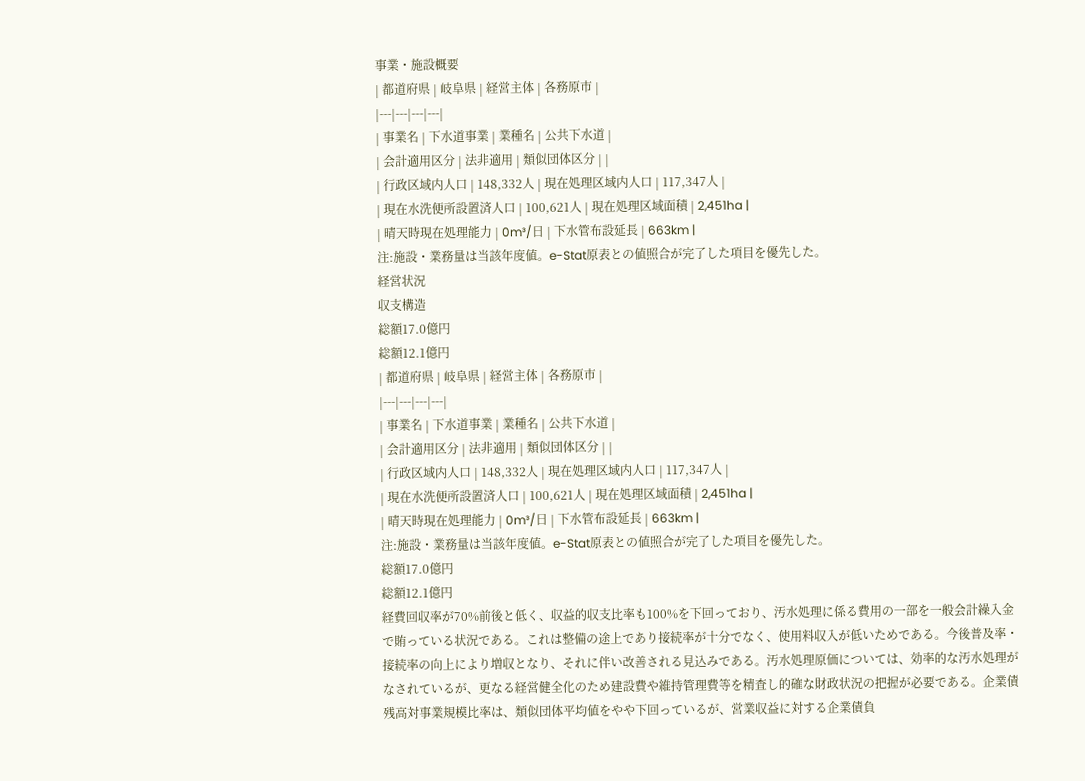事業・施設概要
| 都道府県 | 岐阜県 | 経営主体 | 各務原市 |
|---|---|---|---|
| 事業名 | 下水道事業 | 業種名 | 公共下水道 |
| 会計適用区分 | 法非適用 | 類似団体区分 | |
| 行政区域内人口 | 148,332人 | 現在処理区域内人口 | 117,347人 |
| 現在水洗便所設置済人口 | 100,621人 | 現在処理区域面積 | 2,451ha |
| 晴天時現在処理能力 | 0m³/日 | 下水管布設延長 | 663km |
注:施設・業務量は当該年度値。e-Stat原表との値照合が完了した項目を優先した。
経営状況
収支構造
総額17.0億円
総額12.1億円
| 都道府県 | 岐阜県 | 経営主体 | 各務原市 |
|---|---|---|---|
| 事業名 | 下水道事業 | 業種名 | 公共下水道 |
| 会計適用区分 | 法非適用 | 類似団体区分 | |
| 行政区域内人口 | 148,332人 | 現在処理区域内人口 | 117,347人 |
| 現在水洗便所設置済人口 | 100,621人 | 現在処理区域面積 | 2,451ha |
| 晴天時現在処理能力 | 0m³/日 | 下水管布設延長 | 663km |
注:施設・業務量は当該年度値。e-Stat原表との値照合が完了した項目を優先した。
総額17.0億円
総額12.1億円
経費回収率が70%前後と低く、収益的収支比率も100%を下回っており、汚水処理に係る費用の一部を一般会計繰入金で賄っている状況である。これは整備の途上であり接続率が十分でなく、使用料収入が低いためである。今後普及率・接続率の向上により増収となり、それに伴い改善される見込みである。汚水処理原価については、効率的な汚水処理がなされているが、更なる経営健全化のため建設費や維持管理費等を精査し的確な財政状況の把握が必要である。企業債残高対事業規模比率は、類似団体平均値をやや下回っているが、営業収益に対する企業債負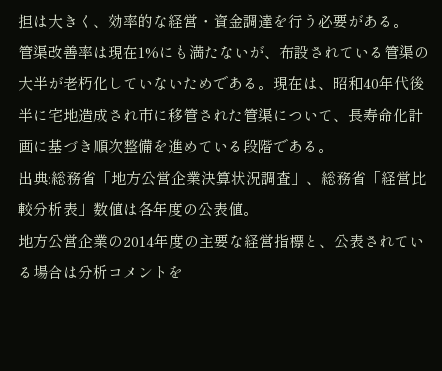担は大きく、効率的な経営・資金調達を行う必要がある。
管渠改善率は現在1%にも満たないが、布設されている管渠の大半が老朽化していないためである。現在は、昭和40年代後半に宅地造成され市に移管された管渠について、長寿命化計画に基づき順次整備を進めている段階である。
出典:総務省「地方公営企業決算状況調査」、総務省「経営比較分析表」数値は各年度の公表値。
地方公営企業の2014年度の主要な経営指標と、公表されている場合は分析コメントを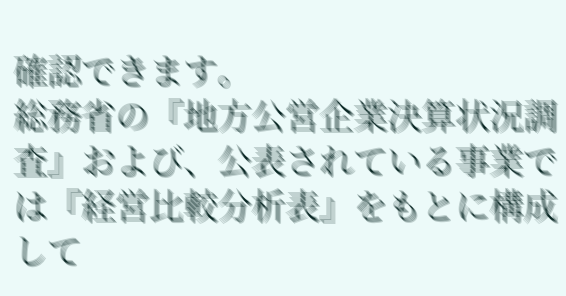確認できます。
総務省の『地方公営企業決算状況調査』および、公表されている事業では『経営比較分析表』をもとに構成して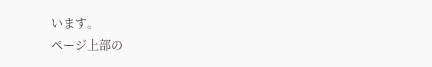います。
ページ上部の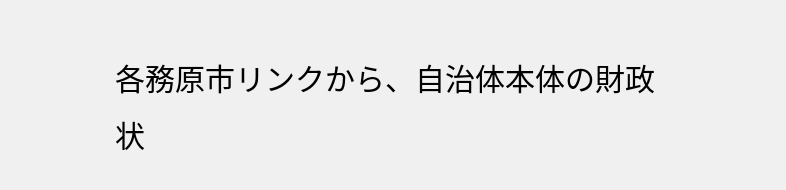各務原市リンクから、自治体本体の財政状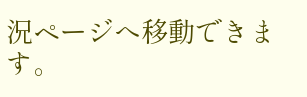況ページへ移動できます。